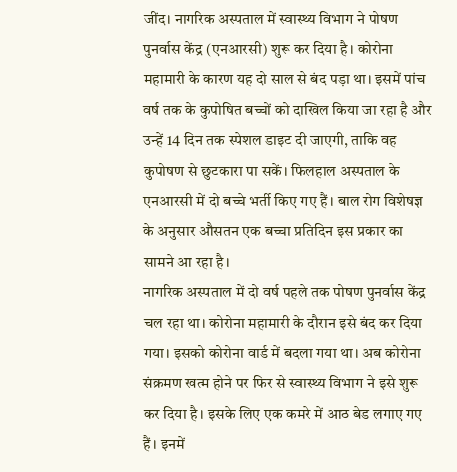जींद। नागरिक अस्पताल में स्वास्थ्य विभाग ने पोषण पुनर्वास केंद्र (एनआरसी) शुरू कर दिया है। कोरोना महामारी के कारण यह दो साल से बंद पड़ा था। इसमें पांच वर्ष तक के कुपोषित बच्चों को दाखिल किया जा रहा है और उन्हें 14 दिन तक स्पेशल डाइट दी जाएगी, ताकि वह कुपोषण से छुटकारा पा सकें। फिलहाल अस्पताल के एनआरसी में दो बच्चे भर्ती किए गए हैं। बाल रोग विशेषज्ञ के अनुसार औसतन एक बच्चा प्रतिदिन इस प्रकार का सामने आ रहा है।
नागरिक अस्पताल में दो वर्ष पहले तक पोषण पुनर्वास केंद्र चल रहा था। कोरोना महामारी के दौरान इसे बंद कर दिया गया। इसको कोरोना वार्ड में बदला गया था। अब कोरोना संक्रमण खत्म होने पर फिर से स्वास्थ्य विभाग ने इसे शुरू कर दिया है। इसके लिए एक कमरे में आठ बेड लगाए गए हैं। इनमें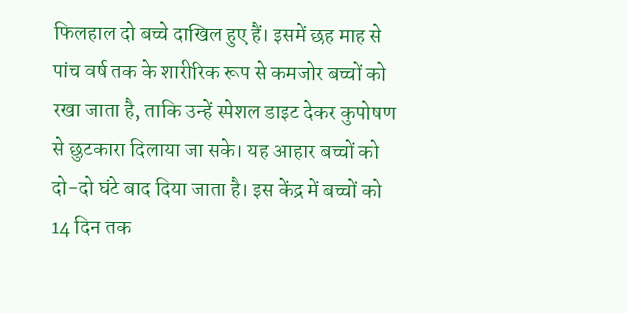फिलहाल दो बच्चे दाखिल हुए हैं। इसमें छह माह से पांच वर्ष तक के शारीरिक रूप से कमजोर बच्चों को रखा जाता है, ताकि उन्हें स्पेशल डाइट देकर कुपोषण से छुटकारा दिलाया जा सके। यह आहार बच्चों को दो-दो घंटे बाद दिया जाता है। इस केंद्र में बच्चों को 14 दिन तक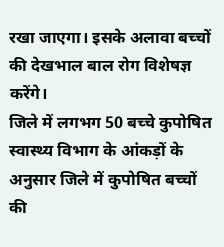रखा जाएगा। इसके अलावा बच्चों की देखभाल बाल रोग विशेषज्ञ करेंगे।
जिले में लगभग 50 बच्चे कुपोषित
स्वास्थ्य विभाग के आंकड़ों के अनुसार जिले में कुपोषित बच्चों की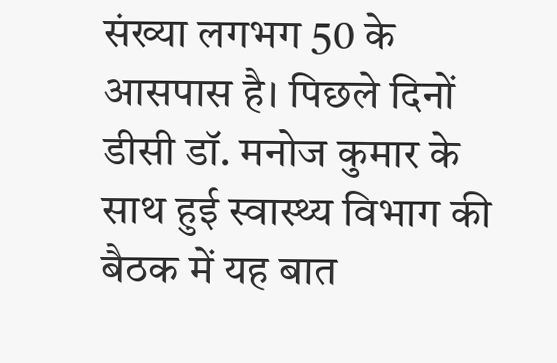संख्या लगभग 50 के आसपास है। पिछले दिनों डीसी डॉ. मनोज कुमार के साथ हुई स्वास्थ्य विभाग की बैठक में यह बात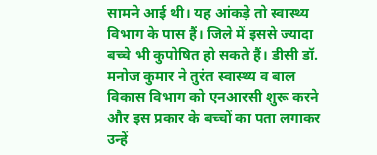सामने आई थी। यह आंकड़े तो स्वास्थ्य विभाग के पास हैं। जिले में इससे ज्यादा बच्चे भी कुपोषित हो सकते हैं। डीसी डॉ. मनोज कुमार ने तुरंत स्वास्थ्य व बाल विकास विभाग को एनआरसी शुरू करने और इस प्रकार के बच्चों का पता लगाकर उन्हें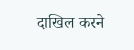दाखिल करने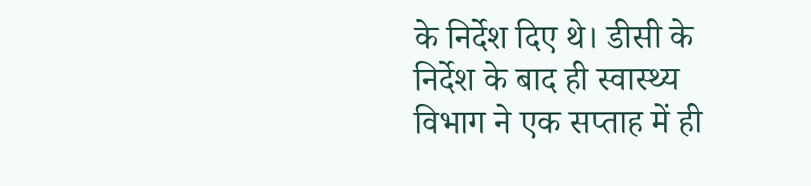के निर्देश दिए थे। डीसी के निर्देश के बाद ही स्वास्थ्य विभाग ने एक सप्ताह में ही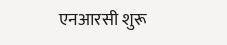एनआरसी शुरू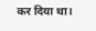कर दिया था।